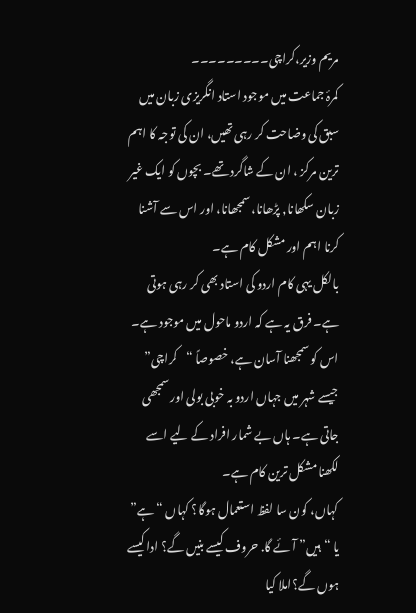مریم وزیر،کراچی۔۔۔۔۔۔۔۔۔
کمرۂ جماعت میں موجود استاد انگریزی زبان میں سبق کی وضاحت کر رہی تھیں، ان کی توجہ کا اہم ترین مرکز ، ان کے شاگرد تھے۔ بچوں کو ایک غیر زبان سکھانا, پڑھانا، سمجھانا، اور اس سے آشنا کرنا اہم اور مشکل کام ہے۔
بالکل یہی کام اردو کی استاد بھی کر رہی ہوتی ہے۔ فرق یہ ہے کہ اردو ماحول میں موجود ہے۔ اس کو سمجھنا آسان ہے، خصوصاً “کراچی” جیسے شہر میں جہاں اردو بہ خوبی بولی اور سمجھی جاتی ہے۔ ہاں بے شمار افراد کے لیے اسے لکھنا مشکل ترین کام ہے۔
کہاں، کون سا لفظ استعمال ہوگا؟ کہاں “ہے” یا “ہیں” آئے گا. حروف کیسے بنیں گے؟ ادا کیسے ہوں گے؟املا کیا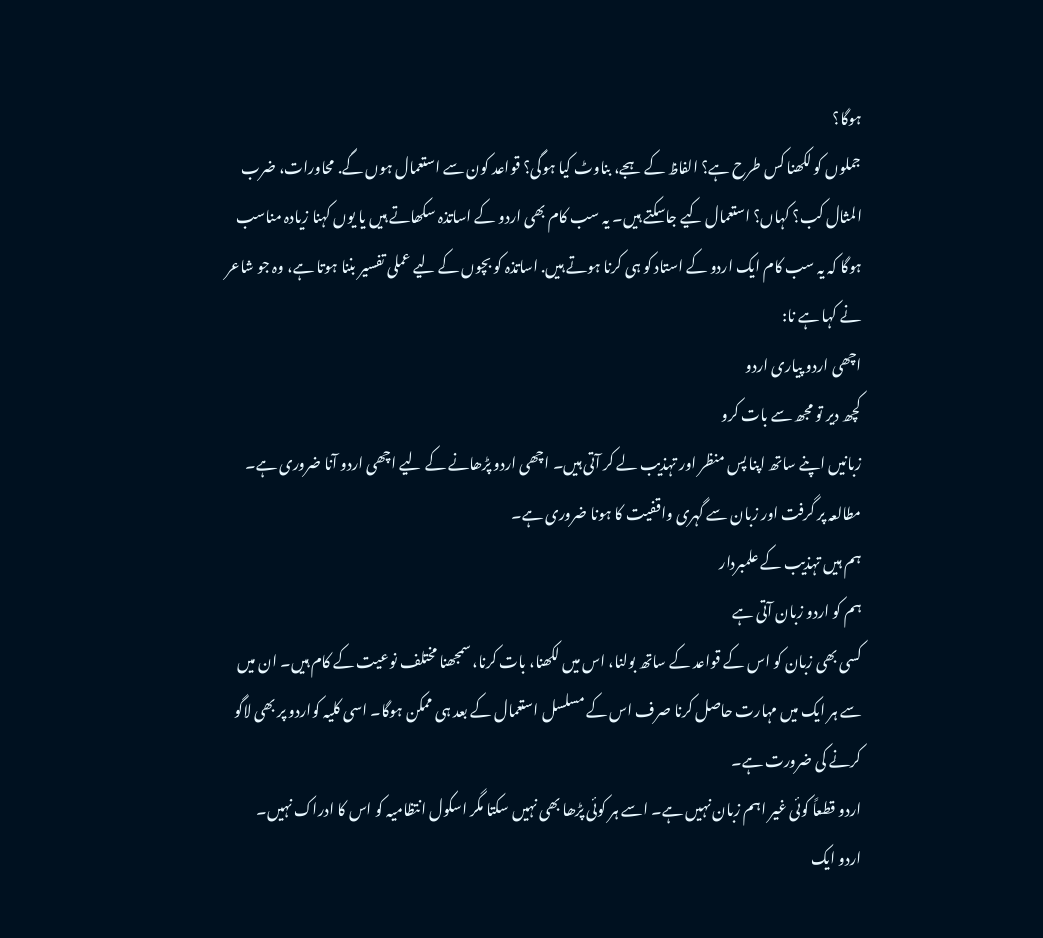ہوگا؟
جملوں کو لکھنا کس طرح ہے؟ الفاظ کے ہجے، بناوٹ کیا ہوگی؟ قواعد کون سے استعمال ہوں گے. محاورات، ضرب المثال کب؟ کہاں؟ استعمال کیے جاسکتے ہیں۔ یہ سب کام بھی اردو کے اساتذہ سکھاتے ہیں یا یوں کہنا زیادہ مناسب ہوگا کہ یہ سب کام ایک اردو کے استاد کو ہی کرنا ہوتے ہیں. اساتذہ کو بچوں کے لیے عملی تفسیر بننا ہوتا ہے، وہ جو شاعر نے کہا ہے نا:
اچھی اردو پیاری اردو
کچھ دیر تو مجھ سے بات کرو
زبانیں اپنے ساتھ اپنا پس منظر اور تہذیب لے کر آتی ہیں۔ اچھی اردو پڑھانے کے لیے اچھی اردو آنا ضروری ہے۔ مطالعہ پر گرفت اور زبان سے گہری واقفیت کا ہونا ضروری ہے۔
ہم ہیں تہذیب کے علمبردار
ہم کو اردو زبان آتی ہے
کسی بھی زبان کو اس کے قواعد کے ساتھ بولنا، اس میں لکھنا، بات کرنا، سمجھنا مختلف نوعیت کے کام ہیں۔ ان میں سے ہر ایک میں مہارت حاصل کرنا صرف اس کے مسلسل استعمال کے بعد ہی ممکن ہوگا۔ اسی کلیہ کواردو پر بھی لاگو کرنے کی ضرورت ہے۔
اردو قطعاً کوئی غیر اہم زبان نہیں ہے۔ اسے ہر کوئی پڑھا بھی نہیں سکتا مگر اسکول انتظامیہ کو اس کا ادراک نہیں۔
اردو ایک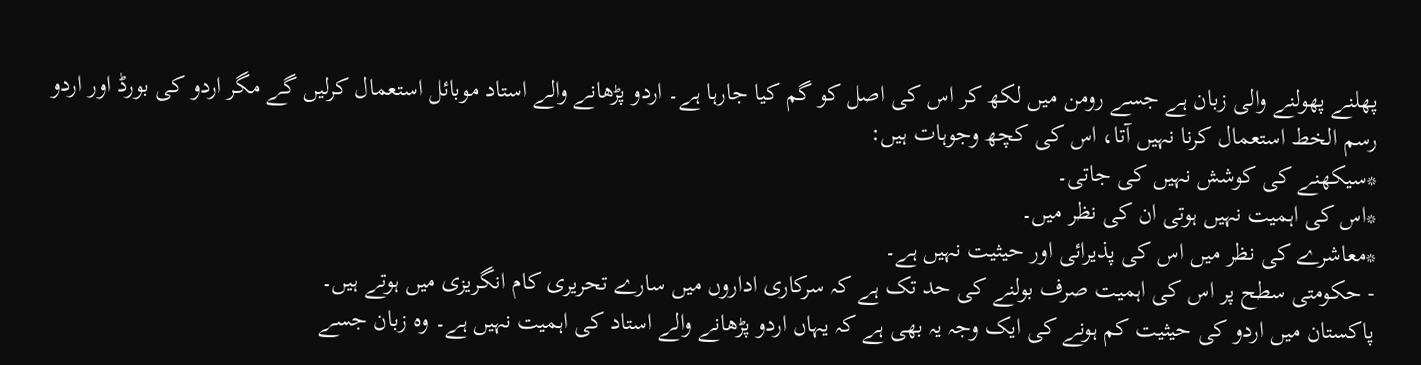پھلنے پھولنے والی زبان ہے جسے رومن میں لکھ کر اس کی اصل کو گم کیا جارہا ہے۔ اردو پڑھانے والے استاد موبائل استعمال کرلیں گے مگر اردو کی بورڈ اور اردو رسم الخط استعمال کرنا نہیں آتا، اس کی کچھ وجوہات ہیں:
*سیکھنے کی کوشش نہیں کی جاتی۔
*اس کی اہمیت نہیں ہوتی ان کی نظر میں۔
*معاشرے کی نظر میں اس کی پذیرائی اور حیثیت نہیں ہے۔
- حکومتی سطح پر اس کی اہمیت صرف بولنے کی حد تک ہے کہ سرکاری اداروں میں سارے تحریری کام انگریزی میں ہوتے ہیں۔
پاکستان میں اردو کی حیثیت کم ہونے کی ایک وجہ یہ بھی ہے کہ یہاں اردو پڑھانے والے استاد کی اہمیت نہیں ہے۔ وہ زبان جسے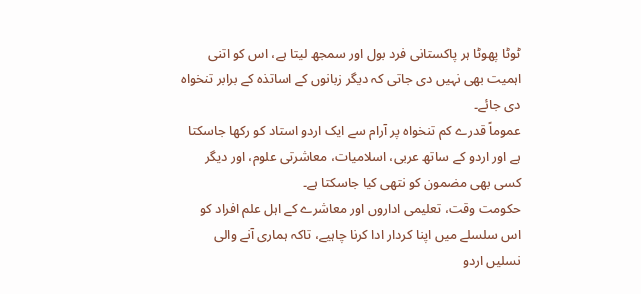ٹوٹا پھوٹا ہر پاکستانی فرد بول اور سمجھ لیتا ہے، اس کو اتنی اہمیت بھی نہیں دی جاتی کہ دیگر زبانوں کے اساتذہ کے برابر تنخواہ دی جائے۔
عموماً قدرے کم تنخواہ پر آرام سے ایک اردو استاد کو رکھا جاسکتا ہے اور اردو کے ساتھ عربی، اسلامیات، معاشرتی علوم، اور دیگر کسی بھی مضمون کو نتھی کیا جاسکتا ہے۔
حکومت وقت، تعلیمی اداروں اور معاشرے کے اہل علم افراد کو اس سلسلے میں اپنا کردار ادا کرنا چاہیے، تاکہ ہماری آنے والی نسلیں اردو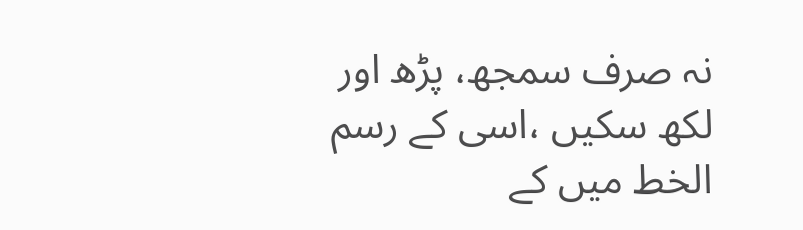نہ صرف سمجھ، پڑھ اور لکھ سکیں ،اسی کے رسم الخط میں کے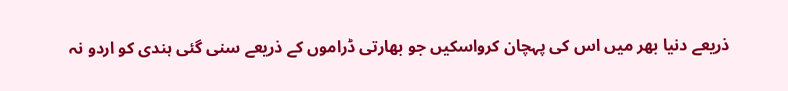ذریعے دنیا بھر میں اس کی پہچان کرواسکیں جو بھارتی ڈراموں کے ذریعے سنی گئی ہندی کو اردو نہ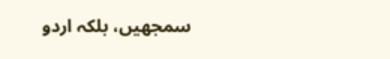سمجھیں، بلکہ اردو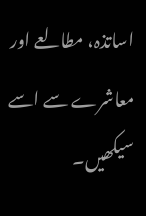اساتذہ، مطالعے اور معاشرے سے اسے سیکھیں۔